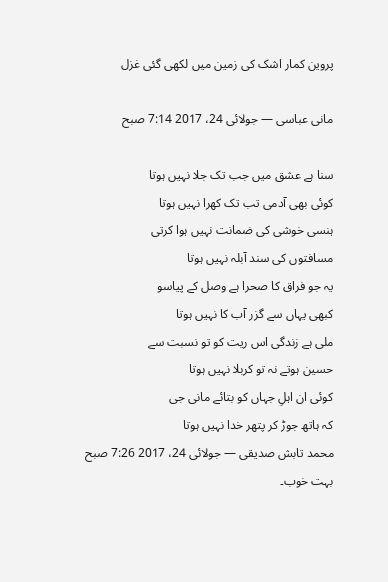پروین کمار اشک کی زمین میں لکهی گئی غزل

مانی عباسی — جولائی 24، 2017 7:14 صبح

سنا ہے عشق میں جب تک جلا نہیں ہوتا
کوئی بھی آدمی تب تک کھرا نہیں ہوتا
ہنسی خوشی کی ضمانت نہیں ہوا کرتی
مسافتوں کی سند آبلہ نہیں ہوتا
یہ جو فراق کا صحرا ہے وصل کے پیاسو
کبھی یہاں سے گزر آب کا نہیں ہوتا
ملی ہے زندگی اس ریت کو تو نسبت سے
حسین ہوتے نہ تو کربلا نہیں ہوتا
کوئی ان اہلِ جہاں کو بتائے مانی جی
کہ ہاتھ جوڑ کر پتھر خدا نہیں ہوتا
محمد تابش صدیقی — جولائی 24، 2017 7:26 صبح
بہت خوب۔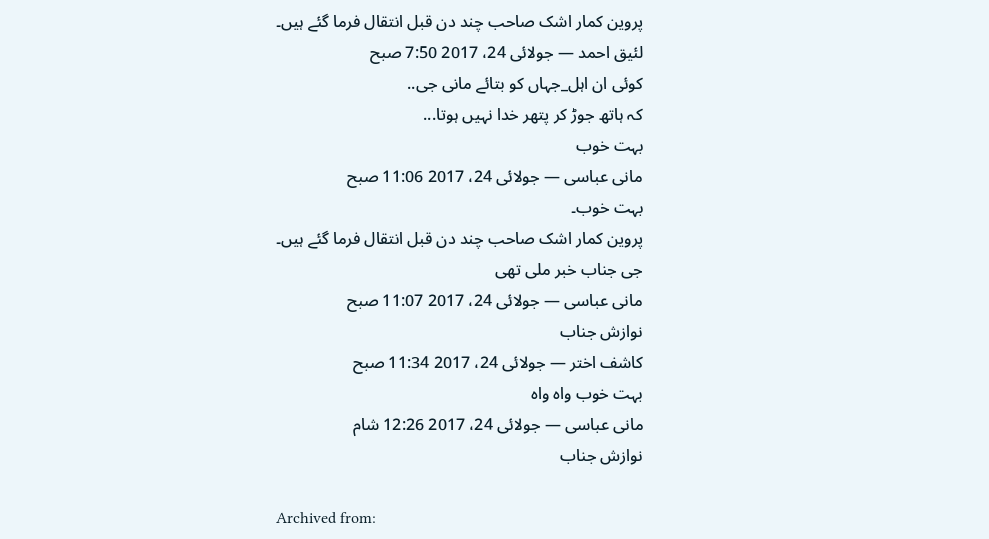پروین کمار اشک صاحب چند دن قبل انتقال فرما گئے ہیں۔
لئیق احمد — جولائی 24، 2017 7:50 صبح
کوئی ان اہل_جہاں کو بتائے مانی جی..
کہ ہاتھ جوڑ کر پتھر خدا نہیں ہوتا...
بہت خوب
مانی عباسی — جولائی 24، 2017 11:06 صبح
بہت خوب۔
پروین کمار اشک صاحب چند دن قبل انتقال فرما گئے ہیں۔
جی جناب خبر ملی تهی
مانی عباسی — جولائی 24، 2017 11:07 صبح
نوازش جناب
کاشف اختر — جولائی 24، 2017 11:34 صبح
بہت خوب واہ واہ
مانی عباسی — جولائی 24، 2017 12:26 شام
نوازش جناب

Archived from: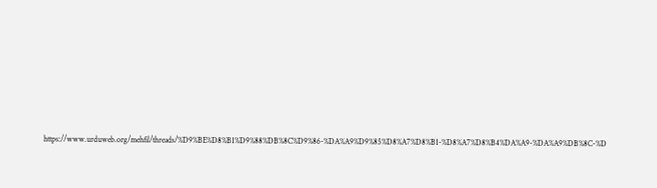https://www.urduweb.org/mehfil/threads/%D9%BE%D8%B1%D9%88%DB%8C%D9%86-%DA%A9%D9%85%D8%A7%D8%B1-%D8%A7%D8%B4%DA%A9-%DA%A9%DB%8C-%D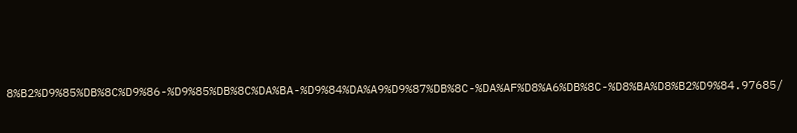8%B2%D9%85%DB%8C%D9%86-%D9%85%DB%8C%DA%BA-%D9%84%DA%A9%D9%87%DB%8C-%DA%AF%D8%A6%DB%8C-%D8%BA%D8%B2%D9%84.97685/